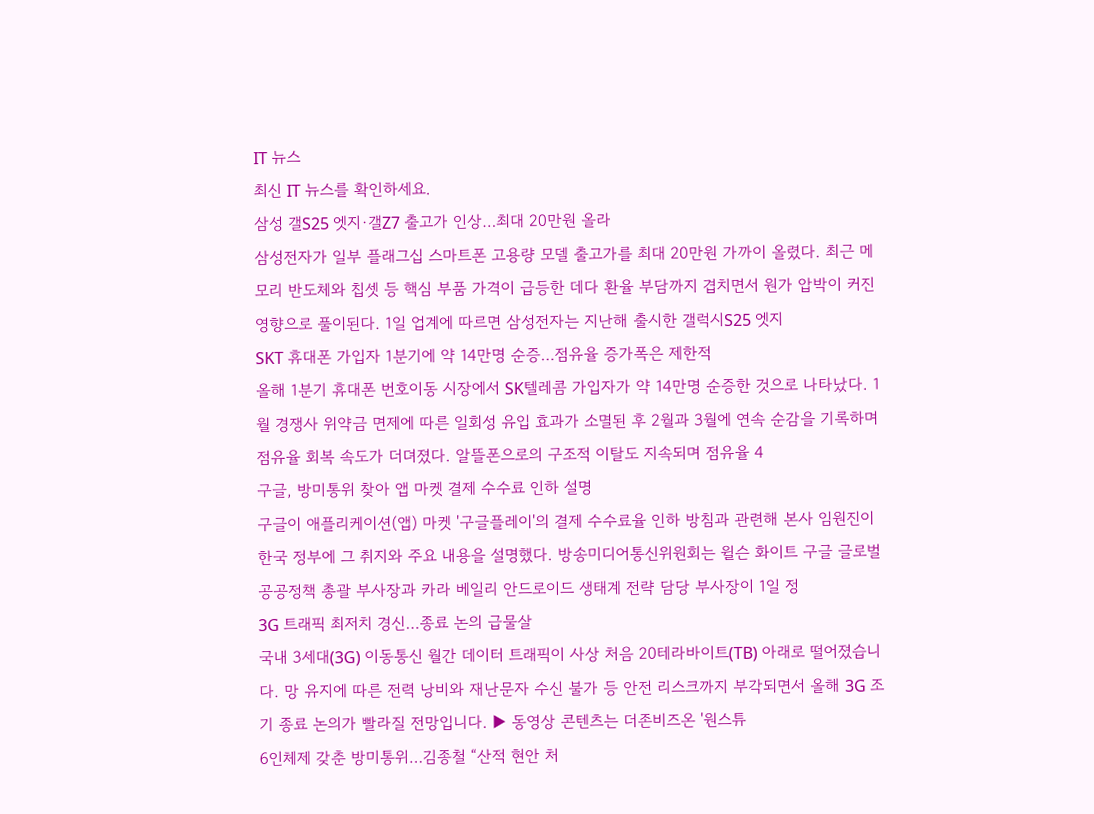IT 뉴스
최신 IT 뉴스를 확인하세요.
삼성 갤S25 엣지·갤Z7 출고가 인상…최대 20만원 올라
삼성전자가 일부 플래그십 스마트폰 고용량 모델 출고가를 최대 20만원 가까이 올렸다. 최근 메모리 반도체와 칩셋 등 핵심 부품 가격이 급등한 데다 환율 부담까지 겹치면서 원가 압박이 커진 영향으로 풀이된다. 1일 업계에 따르면 삼성전자는 지난해 출시한 갤럭시S25 엣지
SKT 휴대폰 가입자 1분기에 약 14만명 순증…점유율 증가폭은 제한적
올해 1분기 휴대폰 번호이동 시장에서 SK텔레콤 가입자가 약 14만명 순증한 것으로 나타났다. 1월 경쟁사 위약금 면제에 따른 일회성 유입 효과가 소멸된 후 2월과 3월에 연속 순감을 기록하며 점유율 회복 속도가 더뎌졌다. 알뜰폰으로의 구조적 이탈도 지속되며 점유율 4
구글, 방미통위 찾아 앱 마켓 결제 수수료 인하 설명
구글이 애플리케이션(앱) 마켓 '구글플레이'의 결제 수수료율 인하 방침과 관련해 본사 임원진이 한국 정부에 그 취지와 주요 내용을 설명했다. 방송미디어통신위원회는 윌슨 화이트 구글 글로벌 공공정책 총괄 부사장과 카라 베일리 안드로이드 생태계 전략 담당 부사장이 1일 정
3G 트래픽 최저치 경신…종료 논의 급물살
국내 3세대(3G) 이동통신 월간 데이터 트래픽이 사상 처음 20테라바이트(TB) 아래로 떨어졌습니다. 망 유지에 따른 전력 낭비와 재난문자 수신 불가 등 안전 리스크까지 부각되면서 올해 3G 조기 종료 논의가 빨라질 전망입니다. ▶ 동영상 콘텐츠는 더존비즈온 '원스튜
6인체제 갖춘 방미통위…김종철 “산적 현안 처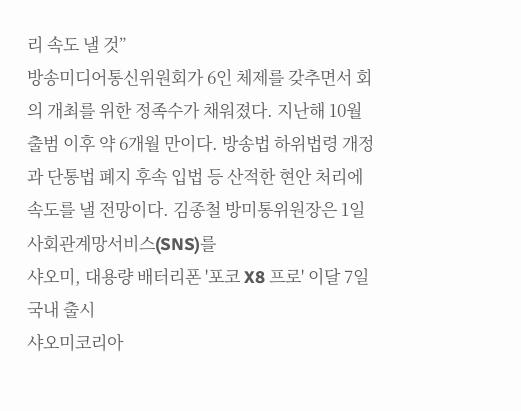리 속도 낼 것”
방송미디어통신위원회가 6인 체제를 갖추면서 회의 개최를 위한 정족수가 채워졌다. 지난해 10월 출범 이후 약 6개월 만이다. 방송법 하위법령 개정과 단통법 폐지 후속 입법 등 산적한 현안 처리에 속도를 낼 전망이다. 김종철 방미통위원장은 1일 사회관계망서비스(SNS)를
샤오미, 대용량 배터리폰 '포코 X8 프로' 이달 7일 국내 출시
샤오미코리아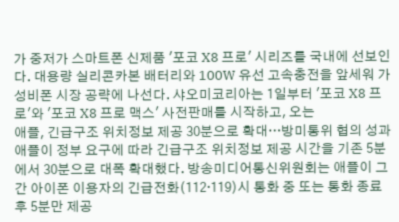가 중저가 스마트폰 신제품 '포코 X8 프로' 시리즈를 국내에 선보인다. 대용량 실리콘카본 배터리와 100W 유선 고속충전을 앞세워 가성비폰 시장 공략에 나선다. 샤오미코리아는 1일부터 '포코 X8 프로'와 '포코 X8 프로 맥스' 사전판매를 시작하고, 오는
애플, 긴급구조 위치정보 제공 30분으로 확대…방미통위 협의 성과
애플이 정부 요구에 따라 긴급구조 위치정보 제공 시간을 기존 5분에서 30분으로 대폭 확대했다. 방송미디어통신위원회는 애플이 그간 아이폰 이용자의 긴급전화(112·119)시 통화 중 또는 통화 종료 후 5분만 제공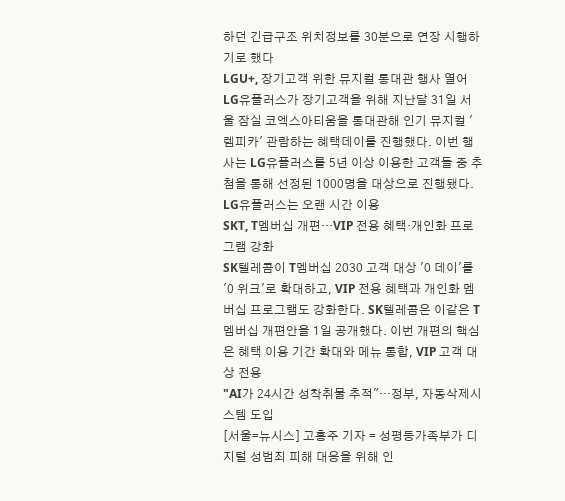하던 긴급구조 위치정보를 30분으로 연장 시행하기로 했다
LGU+, 장기고객 위한 뮤지컬 통대관 행사 열어
LG유플러스가 장기고객을 위해 지난달 31일 서울 잠실 코엑스아티움을 통대관해 인기 뮤지컬 '렘피카' 관람하는 혜택데이를 진행했다. 이번 행사는 LG유플러스를 5년 이상 이용한 고객들 중 추첨을 통해 선정된 1000명을 대상으로 진행됐다. LG유플러스는 오랜 시간 이용
SKT, T멤버십 개편…VIP 전용 혜택·개인화 프로그램 강화
SK텔레콤이 T멤버십 2030 고객 대상 '0 데이'를 '0 위크'로 확대하고, VIP 전용 혜택과 개인화 멤버십 프로그램도 강화한다. SK텔레콤은 이같은 T멤버십 개편안을 1일 공개했다. 이번 개편의 핵심은 혜택 이용 기간 확대와 메뉴 통합, VIP 고객 대상 전용
"AI가 24시간 성착취물 추적"…정부, 자동삭제시스템 도입
[서울=뉴시스] 고홍주 기자 = 성평등가족부가 디지털 성범죄 피해 대응을 위해 인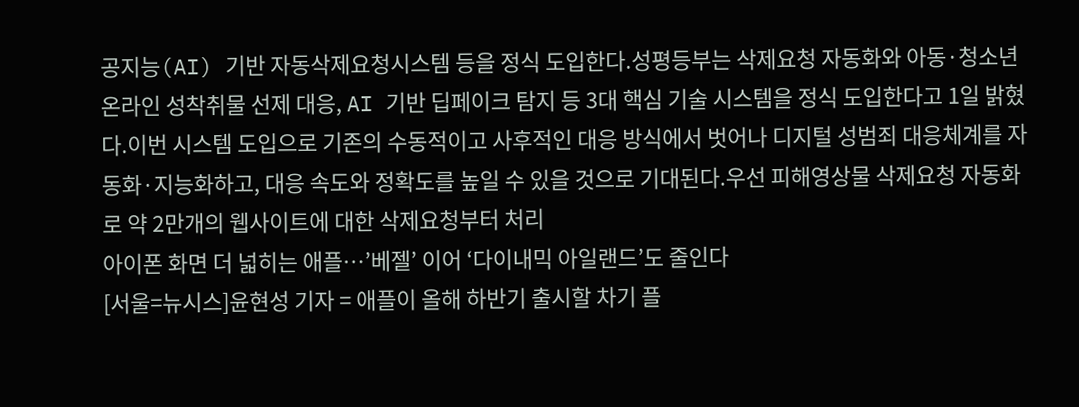공지능(AI) 기반 자동삭제요청시스템 등을 정식 도입한다.성평등부는 삭제요청 자동화와 아동·청소년 온라인 성착취물 선제 대응, AI 기반 딥페이크 탐지 등 3대 핵심 기술 시스템을 정식 도입한다고 1일 밝혔다.이번 시스템 도입으로 기존의 수동적이고 사후적인 대응 방식에서 벗어나 디지털 성범죄 대응체계를 자동화·지능화하고, 대응 속도와 정확도를 높일 수 있을 것으로 기대된다.우선 피해영상물 삭제요청 자동화로 약 2만개의 웹사이트에 대한 삭제요청부터 처리
아이폰 화면 더 넓히는 애플…’베젤’ 이어 ‘다이내믹 아일랜드’도 줄인다
[서울=뉴시스]윤현성 기자 = 애플이 올해 하반기 출시할 차기 플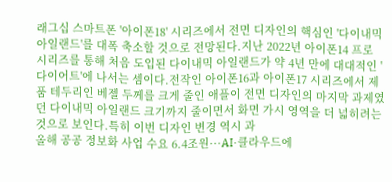래그십 스마트폰 '아이폰18' 시리즈에서 전면 디자인의 핵심인 '다이내믹 아일랜드'를 대폭 축소할 것으로 전망된다.지난 2022년 아이폰14 프로 시리즈를 통해 처음 도입된 다이내믹 아일랜드가 약 4년 만에 대대적인 '다이어트'에 나서는 셈이다.전작인 아이폰16과 아이폰17 시리즈에서 제품 테두리인 베젤 두께를 크게 줄인 애플이 전면 디자인의 마지막 과제였던 다이내믹 아일랜드 크기까지 줄이면서 화면 가시 영역을 더 넓히려는 것으로 보인다.특히 이번 디자인 변경 역시 과
올해 공공 정보화 사업 수요 6.4조원···AI·클라우드에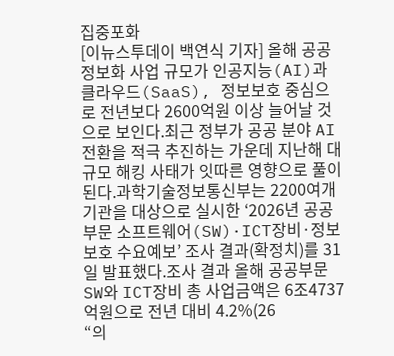집중포화
[이뉴스투데이 백연식 기자] 올해 공공 정보화 사업 규모가 인공지능(AI)과 클라우드(SaaS), 정보보호 중심으로 전년보다 2600억원 이상 늘어날 것으로 보인다.최근 정부가 공공 분야 AI 전환을 적극 추진하는 가운데 지난해 대규모 해킹 사태가 잇따른 영향으로 풀이된다.과학기술정보통신부는 2200여개 기관을 대상으로 실시한 ‘2026년 공공부문 소프트웨어(SW)·ICT장비·정보보호 수요예보’ 조사 결과(확정치)를 31일 발표했다.조사 결과 올해 공공부문 SW와 ICT장비 총 사업금액은 6조4737억원으로 전년 대비 4.2%(26
“의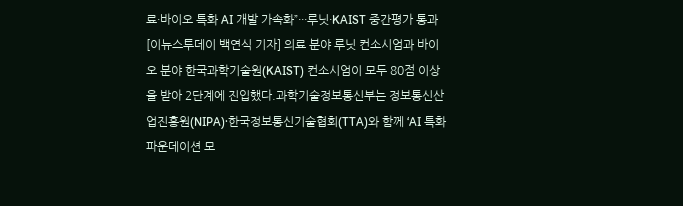료·바이오 특화 AI 개발 가속화”···루닛·KAIST 중간평가 통과
[이뉴스투데이 백연식 기자] 의료 분야 루닛 컨소시엄과 바이오 분야 한국과학기술원(KAIST) 컨소시엄이 모두 80점 이상을 받아 2단계에 진입했다.과학기술정보통신부는 정보통신산업진흥원(NIPA)·한국정보통신기술협회(TTA)와 함께 ‘AI 특화 파운데이션 모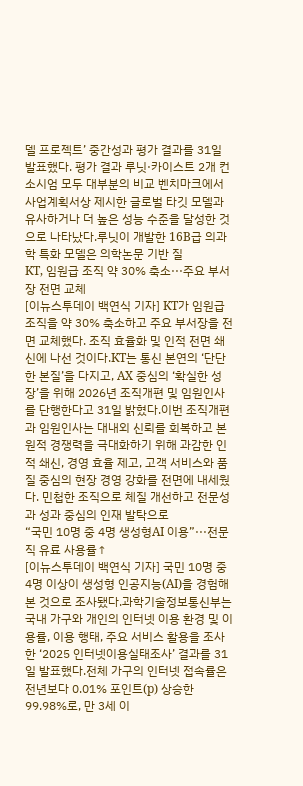델 프로젝트’ 중간성과 평가 결과를 31일 발표했다. 평가 결과 루닛·카이스트 2개 컨소시엄 모두 대부분의 비교 벤치마크에서 사업계획서상 제시한 글로벌 타깃 모델과 유사하거나 더 높은 성능 수준을 달성한 것으로 나타났다.루닛이 개발한 16B급 의과학 특화 모델은 의학논문 기반 질
KT, 임원급 조직 약 30% 축소···주요 부서장 전면 교체
[이뉴스투데이 백연식 기자] KT가 임원급 조직을 약 30% 축소하고 주요 부서장을 전면 교체했다. 조직 효율화 및 인적 전면 쇄신에 나선 것이다.KT는 통신 본연의 ‘단단한 본질’을 다지고, AX 중심의 ‘확실한 성장’을 위해 2026년 조직개편 및 임원인사를 단행한다고 31일 밝혔다.이번 조직개편과 임원인사는 대내외 신뢰를 회복하고 본원적 경쟁력을 극대화하기 위해 과감한 인적 쇄신, 경영 효율 제고, 고객 서비스와 품질 중심의 현장 경영 강화를 전면에 내세웠다. 민첩한 조직으로 체질 개선하고 전문성과 성과 중심의 인재 발탁으로
“국민 10명 중 4명 생성형AI 이용”···전문직 유료 사용률↑
[이뉴스투데이 백연식 기자] 국민 10명 중 4명 이상이 생성형 인공지능(AI)을 경험해 본 것으로 조사됐다.과학기술정보통신부는 국내 가구와 개인의 인터넷 이용 환경 및 이용률, 이용 행태, 주요 서비스 활용을 조사한 ‘2025 인터넷이용실태조사’ 결과를 31일 발표했다.전체 가구의 인터넷 접속률은 전년보다 0.01% 포인트(p) 상승한 99.98%로, 만 3세 이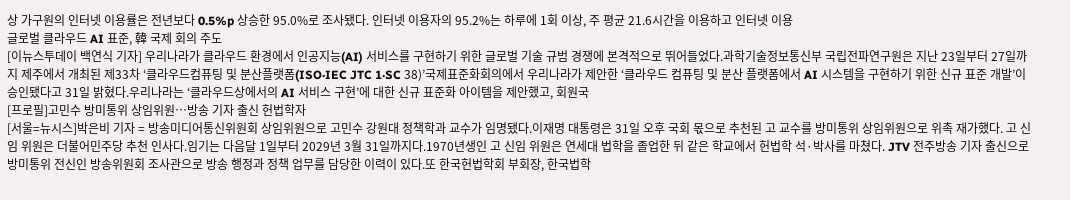상 가구원의 인터넷 이용률은 전년보다 0.5%p 상승한 95.0%로 조사됐다. 인터넷 이용자의 95.2%는 하루에 1회 이상, 주 평균 21.6시간을 이용하고 인터넷 이용
글로벌 클라우드 AI 표준, 韓 국제 회의 주도
[이뉴스투데이 백연식 기자] 우리나라가 클라우드 환경에서 인공지능(AI) 서비스를 구현하기 위한 글로벌 기술 규범 경쟁에 본격적으로 뛰어들었다.과학기술정보통신부 국립전파연구원은 지난 23일부터 27일까지 제주에서 개최된 제33차 ‘클라우드컴퓨팅 및 분산플랫폼(ISO·IEC JTC 1·SC 38)’국제표준화회의에서 우리나라가 제안한 ‘클라우드 컴퓨팅 및 분산 플랫폼에서 AI 시스템을 구현하기 위한 신규 표준 개발’이 승인됐다고 31일 밝혔다.우리나라는 ‘클라우드상에서의 AI 서비스 구현’에 대한 신규 표준화 아이템을 제안했고, 회원국
[프로필]고민수 방미통위 상임위원…방송 기자 출신 헌법학자
[서울=뉴시스]박은비 기자 = 방송미디어통신위원회 상임위원으로 고민수 강원대 정책학과 교수가 임명됐다.이재명 대통령은 31일 오후 국회 몫으로 추천된 고 교수를 방미통위 상임위원으로 위촉 재가했다. 고 신임 위원은 더불어민주당 추천 인사다.임기는 다음달 1일부터 2029년 3월 31일까지다.1970년생인 고 신임 위원은 연세대 법학을 졸업한 뒤 같은 학교에서 헌법학 석·박사를 마쳤다. JTV 전주방송 기자 출신으로 방미통위 전신인 방송위원회 조사관으로 방송 행정과 정책 업무를 담당한 이력이 있다.또 한국헌법학회 부회장, 한국법학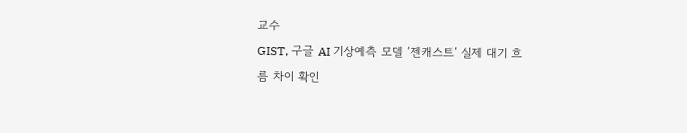교수
GIST, 구글 AI 기상예측 모델 ‘젠캐스트’ 실제 대기 흐름 차이 확인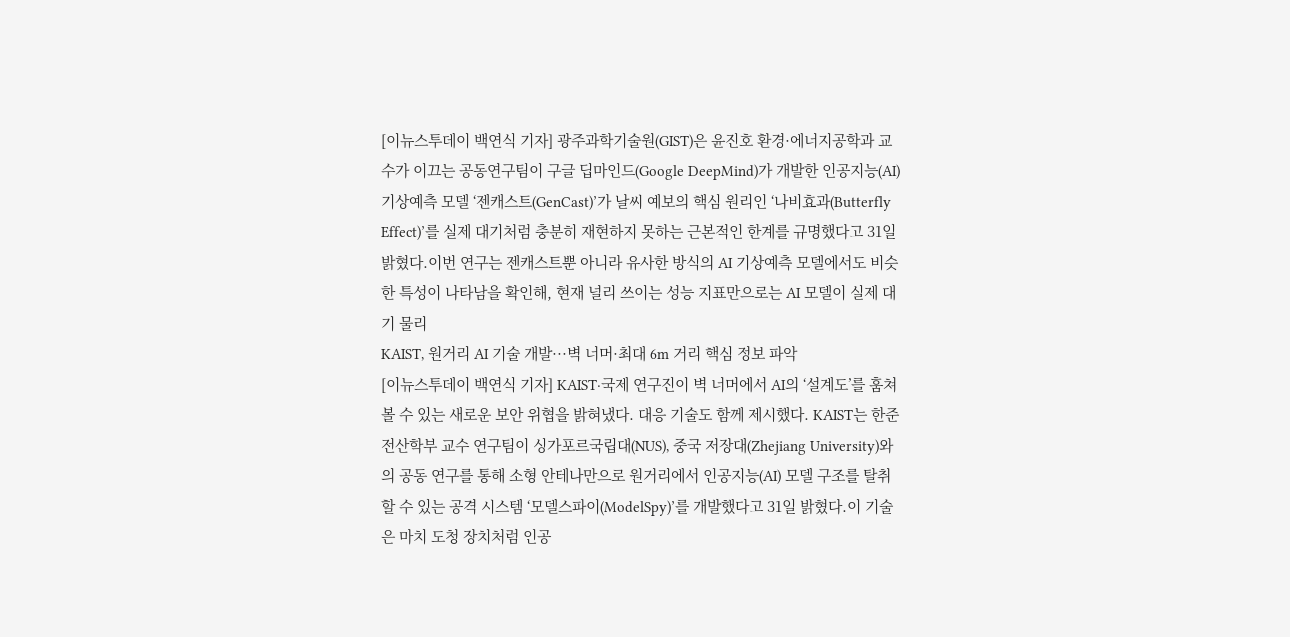[이뉴스투데이 백연식 기자] 광주과학기술원(GIST)은 윤진호 환경·에너지공학과 교수가 이끄는 공동연구팀이 구글 딥마인드(Google DeepMind)가 개발한 인공지능(AI) 기상예측 모델 ‘젠캐스트(GenCast)’가 날씨 예보의 핵심 원리인 ‘나비효과(Butterfly Effect)’를 실제 대기처럼 충분히 재현하지 못하는 근본적인 한계를 규명했다고 31일 밝혔다.이번 연구는 젠캐스트뿐 아니라 유사한 방식의 AI 기상예측 모델에서도 비슷한 특성이 나타남을 확인해, 현재 널리 쓰이는 성능 지표만으로는 AI 모델이 실제 대기 물리
KAIST, 원거리 AI 기술 개발···벽 너머·최대 6m 거리 핵심 정보 파악
[이뉴스투데이 백연식 기자] KAIST·국제 연구진이 벽 너머에서 AI의 ‘설계도’를 훔쳐볼 수 있는 새로운 보안 위협을 밝혀냈다. 대응 기술도 함께 제시했다. KAIST는 한준 전산학부 교수 연구팀이 싱가포르국립대(NUS), 중국 저장대(Zhejiang University)와의 공동 연구를 통해 소형 안테나만으로 원거리에서 인공지능(AI) 모델 구조를 탈취할 수 있는 공격 시스템 ‘모델스파이(ModelSpy)’를 개발했다고 31일 밝혔다.이 기술은 마치 도청 장치처럼 인공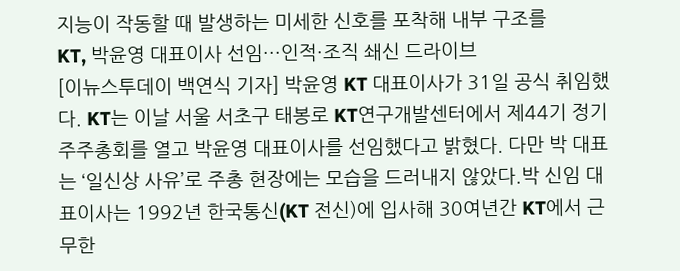지능이 작동할 때 발생하는 미세한 신호를 포착해 내부 구조를
KT, 박윤영 대표이사 선임···인적·조직 쇄신 드라이브
[이뉴스투데이 백연식 기자] 박윤영 KT 대표이사가 31일 공식 취임했다. KT는 이날 서울 서초구 태봉로 KT연구개발센터에서 제44기 정기 주주총회를 열고 박윤영 대표이사를 선임했다고 밝혔다. 다만 박 대표는 ‘일신상 사유’로 주총 현장에는 모습을 드러내지 않았다.박 신임 대표이사는 1992년 한국통신(KT 전신)에 입사해 30여년간 KT에서 근무한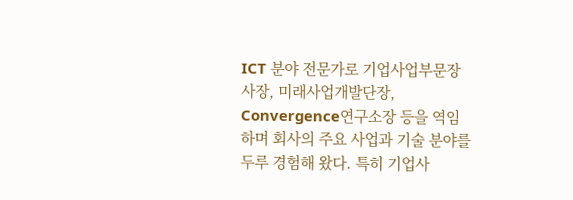ICT 분야 전문가로 기업사업부문장 사장, 미래사업개발단장, Convergence연구소장 등을 역임하며 회사의 주요 사업과 기술 분야를 두루 경험해 왔다. 특히 기업사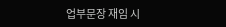업부문장 재임 시